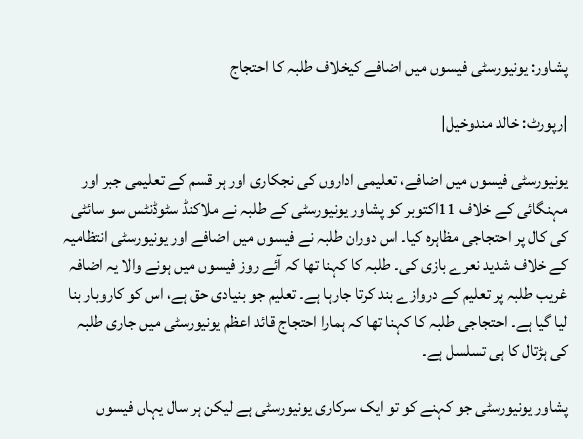پشاور: یونیورسٹی فیسوں میں اضافے کیخلاف طلبہ کا احتجاج

|رپورٹ: خالد مندوخیل|

یونیورسٹی فیسوں میں اضافے، تعلیمی اداروں کی نجکاری اور ہر قسم کے تعلیمی جبر اور مہنگائی کے خلاف 11اکتوبر کو پشاور یونیورسٹی کے طلبہ نے ملاکنڈ سٹوڈنٹس سو سائٹی کی کال پر احتجاجی مظاہرہ کیا۔ اس دوران طلبہ نے فیسوں میں اضافے اور یونیورسٹی انتظامیہ کے خلاف شدید نعرے بازی کی۔ طلبہ کا کہنا تھا کہ آئے روز فیسوں میں ہونے والا یہ اضافہ غریب طلبہ پر تعلیم کے دروازے بند کرتا جارہا ہے۔ تعلیم جو بنیادی حق ہے، اس کو کاروبار بنا لیا گیا ہے۔ احتجاجی طلبہ کا کہنا تھا کہ ہمارا احتجاج قائد اعظم یونیورسٹی میں جاری طلبہ کی ہڑتال کا ہی تسلسل ہے۔

پشاور یونیورسٹی جو کہنے کو تو ایک سرکاری یونیورسٹی ہے لیکن ہر سال یہاں فیسوں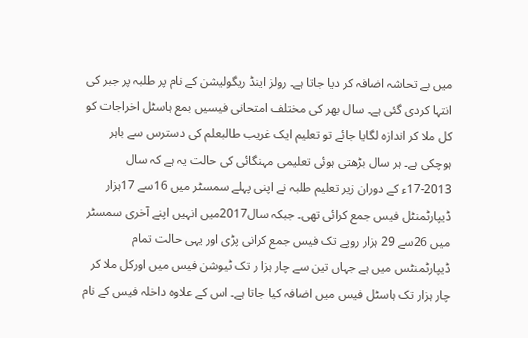میں بے تحاشہ اضافہ کر دیا جاتا ہے۔ رولز اینڈ ریگولیشن کے نام پر طلبہ پر جبر کی انتہا کردی گئی ہے۔ سال بھر کی مختلف امتحانی فیسیں بمع ہاسٹل اخراجات کو کل ملا کر اندازہ لگایا جائے تو تعلیم ایک غریب طالبعلم کی دسترس سے باہر ہوچکی ہے۔ ہر سال بڑھتی ہوئی تعلیمی مہنگائی کی حالت یہ ہے کہ سال 2013-17ء کے دوران زیر تعلیم طلبہ نے اپنی پہلے سمسٹر میں 16سے 17ہزار ڈیپارٹمنٹل فیس جمع کرائی تھی۔ جبکہ سال2017میں انہیں اپنے آخری سمسٹر میں 26سے 29 ہزار روپے تک فیس جمع کرانی پڑی اور یہی حالت تمام ڈیپارٹمنٹس میں ہے جہاں تین سے چار ہزا ر تک ٹیوشن فیس میں اورکل ملا کر چار ہزار تک ہاسٹل فیس میں اضافہ کیا جاتا ہے۔ اس کے علاوہ داخلہ فیس کے نام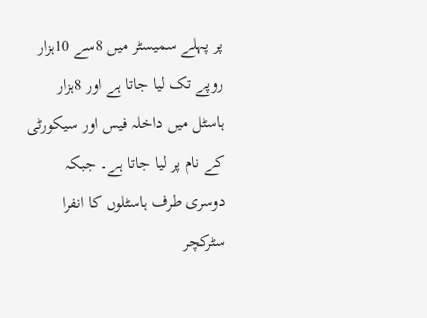پر پہلے سمیسٹر میں 8سے 10ہزار روپے تک لیا جاتا ہے اور 8ہزار ہاسٹل میں داخلہ فیس اور سیکورٹی کے نام پر لیا جاتا ہے۔ جبکہ دوسری طرف ہاسٹلوں کا انفرا سٹرکچر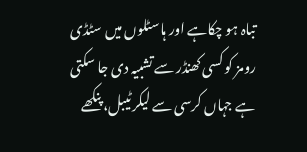تباہ ہو چکاہے اور ہاسٹلوں میں سٹڈی رومز کو کسی کھنڈر سے تشبیہ دی جا سکتی ہے جہاں کرسی سے لیکر ٹیبل،پنکھے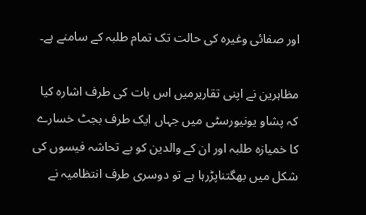اور صفائی وغیرہ کی حالت تک تمام طلبہ کے سامنے ہے۔

مظاہرین نے اپنی تقاریرمیں اس بات کی طرف اشارہ کیا کہ پشاو یونیورسٹی میں جہاں ایک طرف بجٹ خسارے کا خمیازہ طلبہ اور ان کے والدین کو بے تحاشہ فیسوں کی شکل میں بھگتناپڑرہا ہے تو دوسری طرف انتظامیہ نے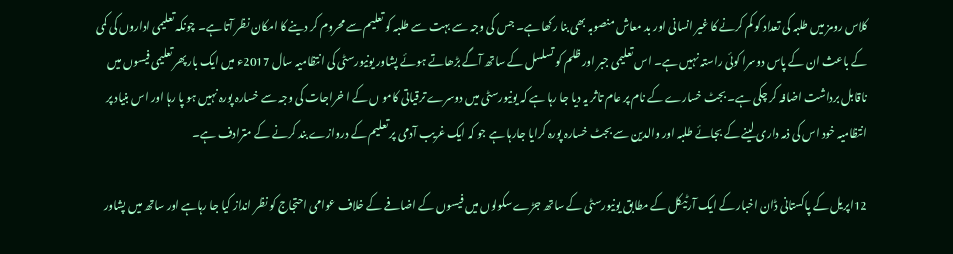کلاس رومز میں طلبہ کی تعداد کو کم کرنے کا غیر انسانی اور بد معاش منصوبہ بھی بنا رکھا ہے۔ جس کی وجہ سے بہت سے طلبہ کو تعلیم سے محروم کر دینے کا امکان نظر آتا ہے۔ چونکہ تعلیمی اداروں کی کمی کے باعث ان کے پاس دوسرا کوئی راستہ نہیں ہے۔ اس تعلیمی جبر اور ظلم کو تسلسل کے ساتھ آگے بڑھاتے ہوئے پشاور یونیورسٹی کی انتظامیہ سال 2017ء میں ایک بار پھرتعلیمی فیسوں میں ناقابل برداشت اضافہ کر چکی ہے۔ بجٹ خسارے کے نام پر عام تاثر یہ دیا جا رہا ہے کہ یونیورسٹی میں دوسرے ترقیاتی کامو ں کے ا خراجات کی وجہ سے خسارہ پورہ نہیں ہو پا رہا اور اس بنیاد پر انتظامیہ خود اس کی ذمہ داری لینے کے بجائے طلبہ اور والدین سے بجٹ خسارہ پورہ کرایا جارہا ہے جو کہ ایک غریب آدمی پر تعلیم کے دروازے بند کرنے کے مترادف ہے۔

12اپریل کے پاکستانی ڈان اخبار کے ایک آرٹیکل کے مطابق یونیورسٹی کے ساتھ جڑے سکولوں میں فیسوں کے اضافے کے خلاف عوامی احتجاج کو نظر انداز کیا جا رہاہے اور ساتھ میں پشاور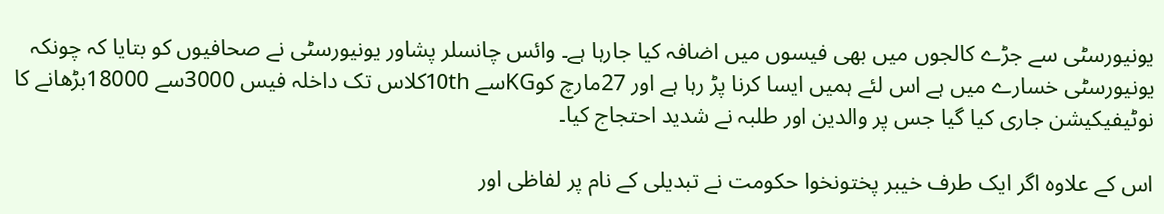یونیورسٹی سے جڑے کالجوں میں بھی فیسوں میں اضافہ کیا جارہا ہے۔ وائس چانسلر پشاور یونیورسٹی نے صحافیوں کو بتایا کہ چونکہ یونیورسٹی خسارے میں ہے اس لئے ہمیں ایسا کرنا پڑ رہا ہے اور 27مارچ کوKGسے 10thکلاس تک داخلہ فیس 3000سے 18000بڑھانے کا نوٹیفیکیشن جاری کیا گیا جس پر والدین اور طلبہ نے شدید احتجاج کیا۔

اس کے علاوہ اگر ایک طرف خیبر پختونخوا حکومت نے تبدیلی کے نام پر لفاظی اور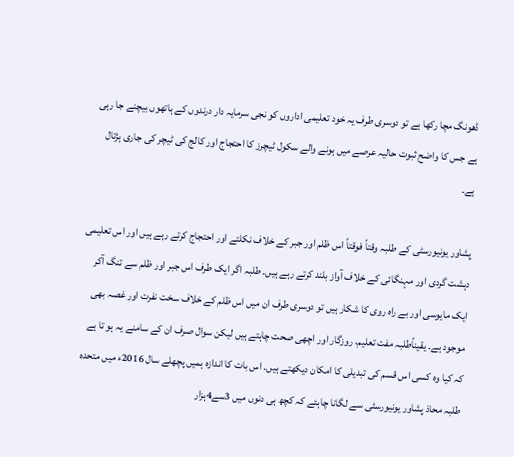ڈھونگ مچا رکھا ہے تو دوسری طرف یہ خود تعلیمی اداروں کو نجی سرمایہ دار درندوں کے ہاتھوں بیچنے جا رہی ہے جس کا واضح ثبوت حالیہ عرصے میں ہونے والے سکول ٹیچرز کا احتجاج اور کالج کی ٹیچر کی جاری ہڑتال ہے۔

پشاور یونیورسٹی کے طلبہ وقتاً فوقتاً اس ظلم اور جبر کے خلاف نکلتے اور احتجاج کرتے رہے ہیں اور اس تعلیمی دہشت گردی اور مہنگائی کے خلاف آواز بلند کرتے رہے ہیں۔ طلبہ اگر ایک طرف اس جبر اور ظلم سے تنگ آکر ایک مایوسی اور بے راہ روی کا شکار ہیں تو دوسری طرف ان میں اس ظلم کے خلاف سخت نفرت اور غصہ بھی موجود ہے۔ یقیناًطلبہ مفت تعلیم، روزگار اور اچھی صحت چاہتے ہیں لیکن سوال صرف ان کے سامنے یہ ہو تا ہے کہ کیا وہ کسی اس قسم کی تبدیلی کا امکان دیکھتے ہیں۔ اس بات کا اندازہ ہمیں پچھلے سال 2016ء میں متحدہ طلبہ محاذ پشاور یونیورسٹی سے لگانا چاہئے کہ کچھ ہی دنوں میں 3سے4ہزار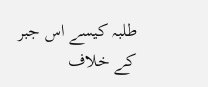طلبہ کیسے اس جبر کے خلاف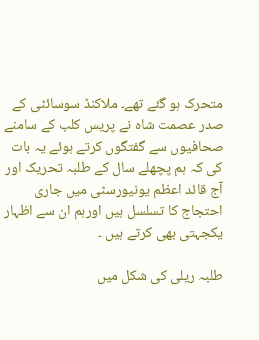متحرک ہو گئے تھے۔ ملاکنڈ سوسائٹی کے صدر عصمت شاہ نے پریس کلب کے سامنے صحافیوں سے گفتگوں کرتے ہوئے یہ بات کی کہ ہم پچھلے سال کے طلبہ تحریک اور آج قائد اعظم یونیورسٹی میں جاری احتجاج کا تسلسل ہیں اورہم ان سے اظہار یکجہتی بھی کرتے ہیں ۔

طلبہ ریلی کی شکل میں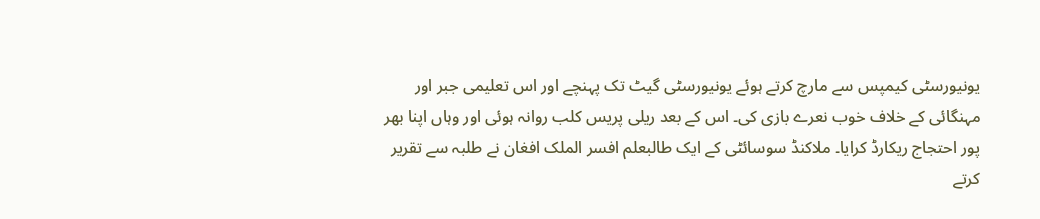یونیورسٹی کیمپس سے مارچ کرتے ہوئے یونیورسٹی گیٹ تک پہنچے اور اس تعلیمی جبر اور مہنگائی کے خلاف خوب نعرے بازی کی۔ اس کے بعد ریلی پریس کلب روانہ ہوئی اور وہاں اپنا بھر پور احتجاج ریکارڈ کرایا۔ ملاکنڈ سوسائٹی کے ایک طالبعلم افسر الملک افغان نے طلبہ سے تقریر کرتے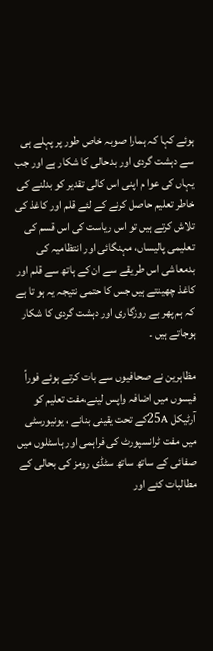ہوئے کہا کہ ہمارا صوبہ خاص طور پر پہلے ہی سے دہشت گردی اور بدحالی کا شکار ہے اور جب یہاں کی عوا م اپنی اس کالی تقدیر کو بدلنے کی خاطر تعلیم حاصل کرنے کے لئے قلم اور کاغذ کی تلاش کرتے ہیں تو اس ریاست کی اس قسم کی تعلیمی پالیساں، مہنگائی اور انتظامیہ کی بدمعاشی اس طریقے سے ان کے ہاتھ سے قلم اور کاغذ چھینتے ہیں جس کا حتمی نتیجہ یہ ہو تا ہے کہ ہم پھر بے روزگاری اور دہشت گردی کا شکار ہوجاتے ہیں ۔

مظاہرین نے صحافیوں سے بات کرتے ہوئے فوراً فیسوں میں اضافہ واپس لینے،مفت تعلیم کو آرٹیکل 25Aکے تحت یقینی بنانے ، یونیورسٹی میں مفت ٹرانسپورٹ کی فراہمی اور ہاسٹلوں میں صفائی کے ساتھ ساتھ سٹڈی رومز کی بحالی کے مطالبات کئے اور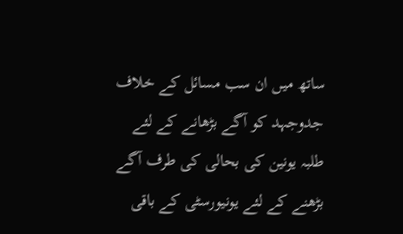ساتھ میں ان سب مسائل کے خلاف جدوجہد کو آگے بڑھانے کے لئے طلبہ یونین کی بحالی کی طرف آگے بڑھنے کے لئے یونیورسٹی کے باقی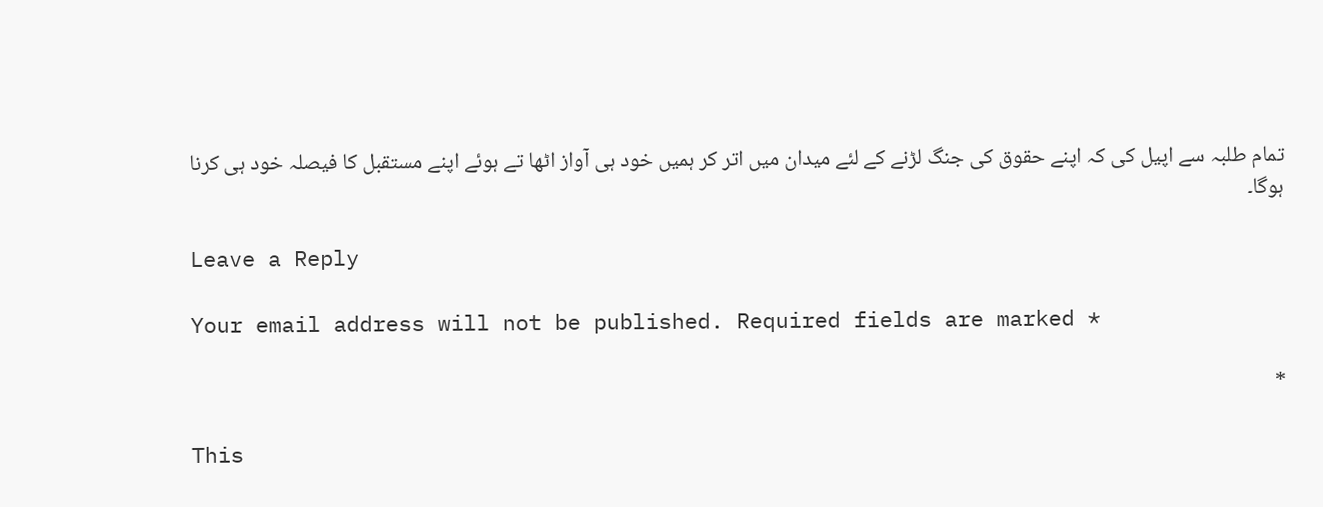تمام طلبہ سے اپیل کی کہ اپنے حقوق کی جنگ لڑنے کے لئے میدان میں اتر کر ہمیں خود ہی آواز اٹھا تے ہوئے اپنے مستقبل کا فیصلہ خود ہی کرنا ہوگا۔

Leave a Reply

Your email address will not be published. Required fields are marked *

*

This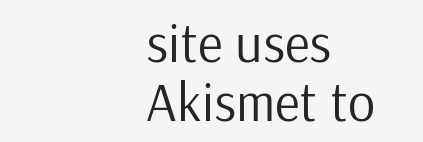site uses Akismet to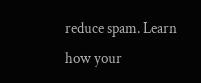reduce spam. Learn how your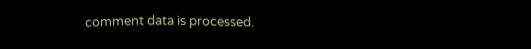comment data is processed.